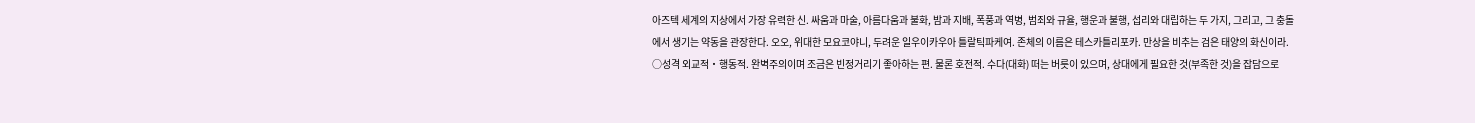아즈텍 세계의 지상에서 가장 유력한 신. 싸움과 마술, 아름다움과 불화, 밤과 지배, 폭풍과 역병, 범죄와 규율, 행운과 불행, 섭리와 대립하는 두 가지, 그리고, 그 충돌에서 생기는 약동을 관장한다. 오오, 위대한 모요코야니, 두려운 일우이카우아 틀랄틱파케여. 존체의 이름은 테스카틀리포카. 만상을 비추는 검은 태양의 화신이라.
○성격 외교적・행동적. 완벽주의이며 조금은 빈정거리기 좋아하는 편. 물론 호전적. 수다(대화) 떠는 버릇이 있으며, 상대에게 필요한 것(부족한 것)을 잡담으로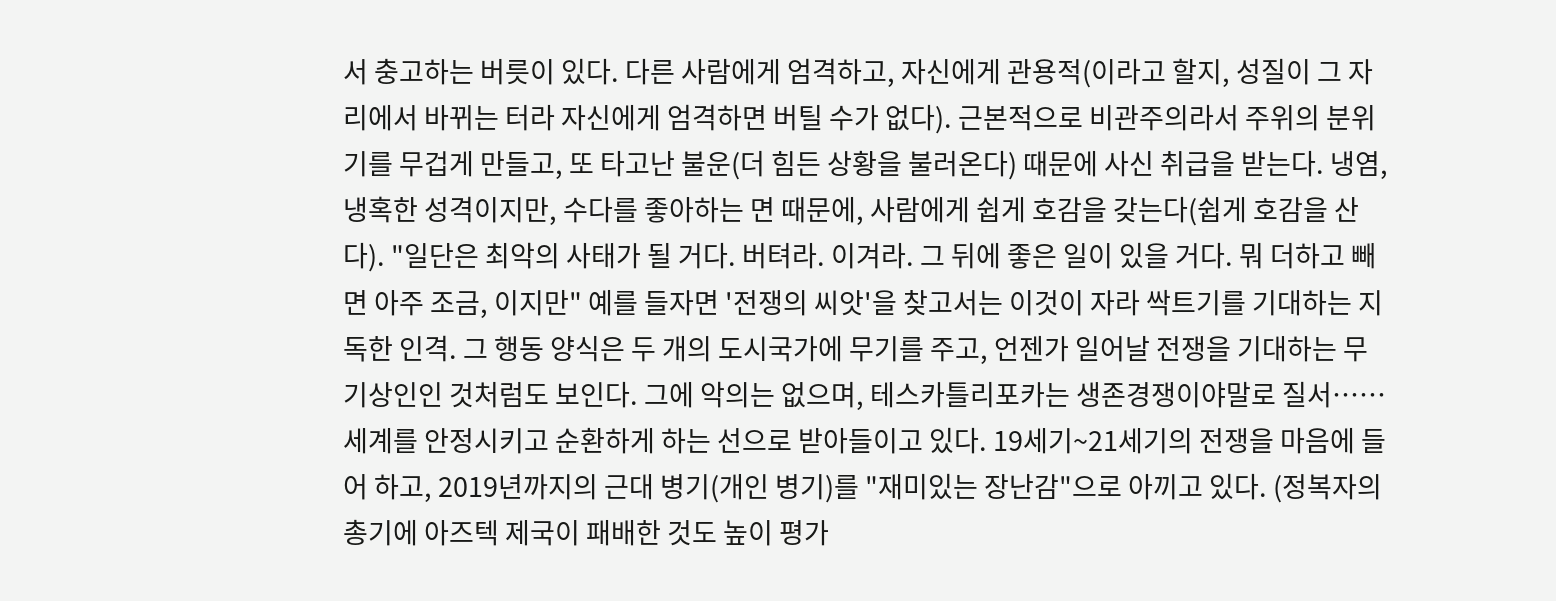서 충고하는 버릇이 있다. 다른 사람에게 엄격하고, 자신에게 관용적(이라고 할지, 성질이 그 자리에서 바뀌는 터라 자신에게 엄격하면 버틸 수가 없다). 근본적으로 비관주의라서 주위의 분위기를 무겁게 만들고, 또 타고난 불운(더 힘든 상황을 불러온다) 때문에 사신 취급을 받는다. 냉염, 냉혹한 성격이지만, 수다를 좋아하는 면 때문에, 사람에게 쉽게 호감을 갖는다(쉽게 호감을 산다). "일단은 최악의 사태가 될 거다. 버텨라. 이겨라. 그 뒤에 좋은 일이 있을 거다. 뭐 더하고 빼면 아주 조금, 이지만" 예를 들자면 '전쟁의 씨앗'을 찾고서는 이것이 자라 싹트기를 기대하는 지독한 인격. 그 행동 양식은 두 개의 도시국가에 무기를 주고, 언젠가 일어날 전쟁을 기대하는 무기상인인 것처럼도 보인다. 그에 악의는 없으며, 테스카틀리포카는 생존경쟁이야말로 질서…… 세계를 안정시키고 순환하게 하는 선으로 받아들이고 있다. 19세기~21세기의 전쟁을 마음에 들어 하고, 2019년까지의 근대 병기(개인 병기)를 "재미있는 장난감"으로 아끼고 있다. (정복자의 총기에 아즈텍 제국이 패배한 것도 높이 평가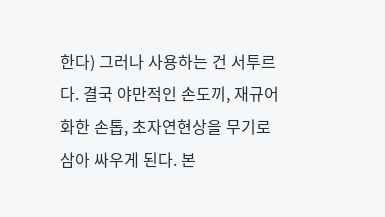한다) 그러나 사용하는 건 서투르다. 결국 야만적인 손도끼, 재규어화한 손톱, 초자연현상을 무기로 삼아 싸우게 된다. 본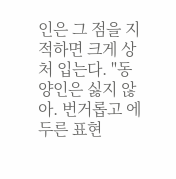인은 그 점을 지적하면 크게 상처 입는다. "동양인은 싫지 않아. 번거롭고 에두른 표현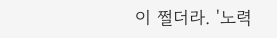이 쩔더라. '노력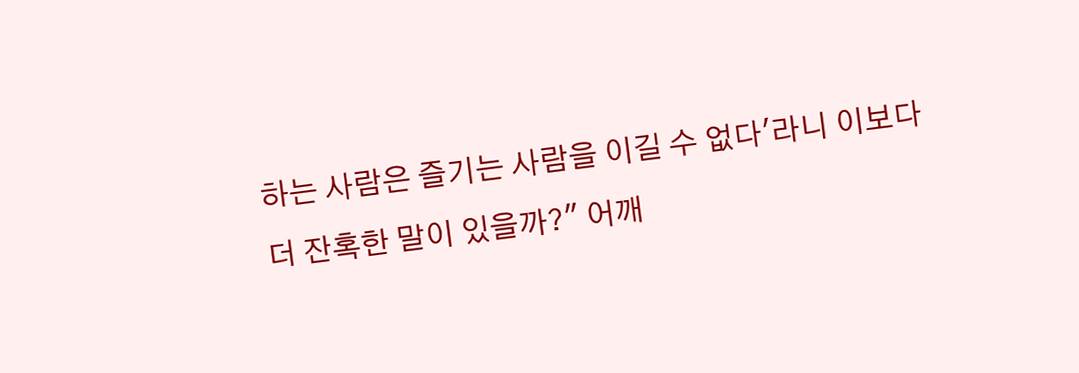하는 사람은 즐기는 사람을 이길 수 없다'라니 이보다 더 잔혹한 말이 있을까?" 어깨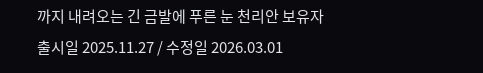까지 내려오는 긴 금발에 푸른 눈 천리안 보유자
출시일 2025.11.27 / 수정일 2026.03.01